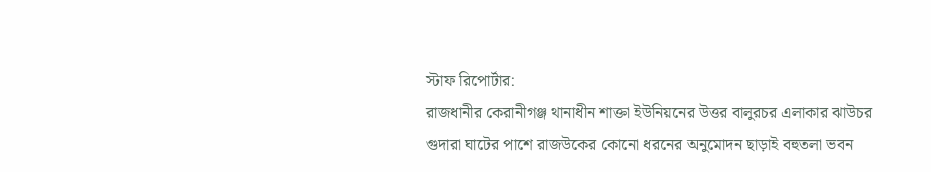স্টাফ রিপোর্টার:
রাজধানীর কেরানীগঞ্জ থানাধীন শাক্তা ইউনিয়নের উত্তর বালুরচর এলাকার ঝাউচর গুদারা ঘাটের পাশে রাজউকের কোনো ধরনের অনুমোদন ছাড়াই বহুতলা ভবন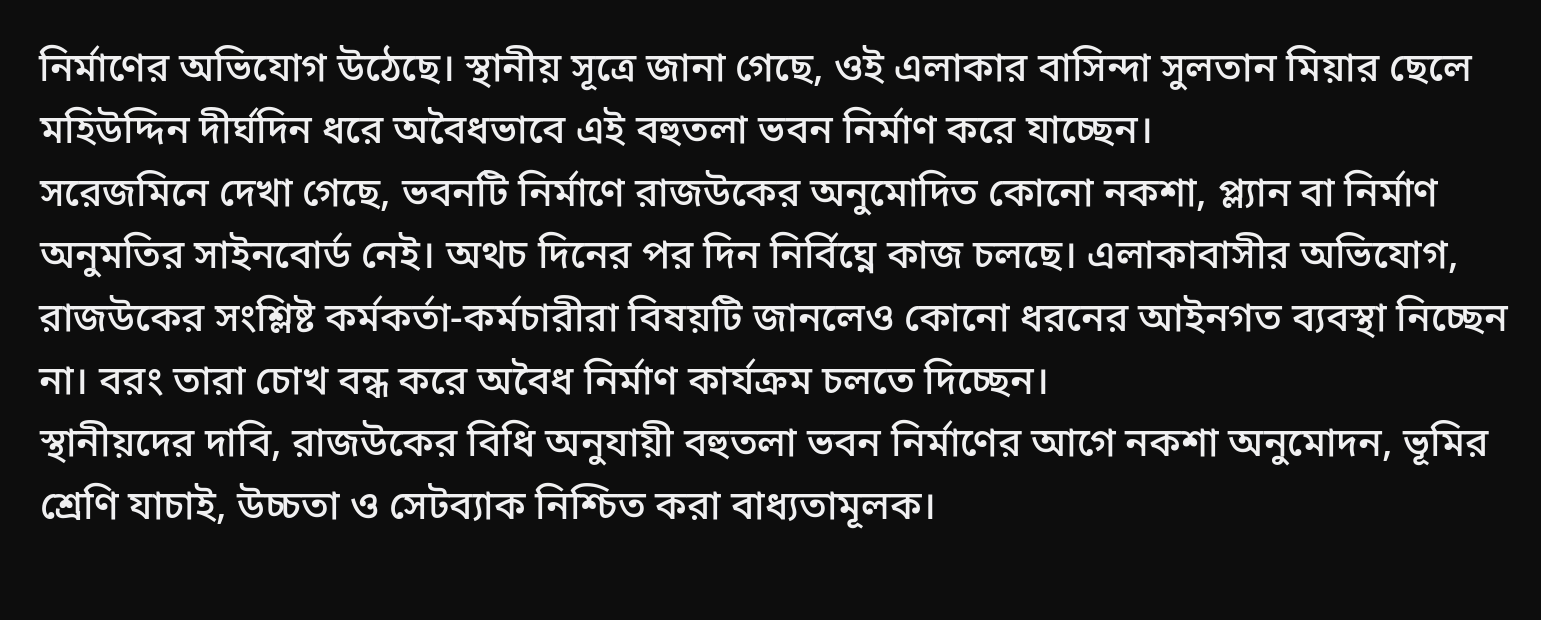নির্মাণের অভিযোগ উঠেছে। স্থানীয় সূত্রে জানা গেছে, ওই এলাকার বাসিন্দা সুলতান মিয়ার ছেলে মহিউদ্দিন দীর্ঘদিন ধরে অবৈধভাবে এই বহুতলা ভবন নির্মাণ করে যাচ্ছেন।
সরেজমিনে দেখা গেছে, ভবনটি নির্মাণে রাজউকের অনুমোদিত কোনো নকশা, প্ল্যান বা নির্মাণ অনুমতির সাইনবোর্ড নেই। অথচ দিনের পর দিন নির্বিঘ্নে কাজ চলছে। এলাকাবাসীর অভিযোগ, রাজউকের সংশ্লিষ্ট কর্মকর্তা-কর্মচারীরা বিষয়টি জানলেও কোনো ধরনের আইনগত ব্যবস্থা নিচ্ছেন না। বরং তারা চোখ বন্ধ করে অবৈধ নির্মাণ কার্যক্রম চলতে দিচ্ছেন।
স্থানীয়দের দাবি, রাজউকের বিধি অনুযায়ী বহুতলা ভবন নির্মাণের আগে নকশা অনুমোদন, ভূমির শ্রেণি যাচাই, উচ্চতা ও সেটব্যাক নিশ্চিত করা বাধ্যতামূলক।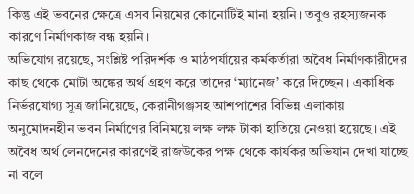কিন্তু এই ভবনের ক্ষেত্রে এসব নিয়মের কোনোটিই মানা হয়নি। তবুও রহস্যজনক কারণে নির্মাণকাজ বন্ধ হয়নি।
অভিযোগ রয়েছে, সংশ্লিষ্ট পরিদর্শক ও মাঠপর্যায়ের কর্মকর্তারা অবৈধ নির্মাণকারীদের কাছ থেকে মোটা অঙ্কের অর্থ গ্রহণ করে তাদের ‘ম্যানেজ’ করে দিচ্ছেন। একাধিক নির্ভরযোগ্য সূত্র জানিয়েছে, কেরানীগঞ্জসহ আশপাশের বিভিন্ন এলাকায় অনুমোদনহীন ভবন নির্মাণের বিনিময়ে লক্ষ লক্ষ টাকা হাতিয়ে নেওয়া হয়েছে। এই অবৈধ অর্থ লেনদেনের কারণেই রাজউকের পক্ষ থেকে কার্যকর অভিযান দেখা যাচ্ছে না বলে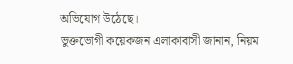অভিযোগ উঠেছে।
ভুক্তভোগী কয়েকজন এলাকাবাসী জানান, নিয়ম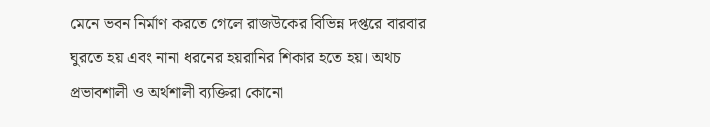মেনে ভবন নির্মাণ করতে গেলে রাজউকের বিভিন্ন দপ্তরে বারবার ঘুরতে হয় এবং নানা ধরনের হয়রানির শিকার হতে হয়। অথচ প্রভাবশালী ও অর্থশালী ব্যক্তিরা কোনো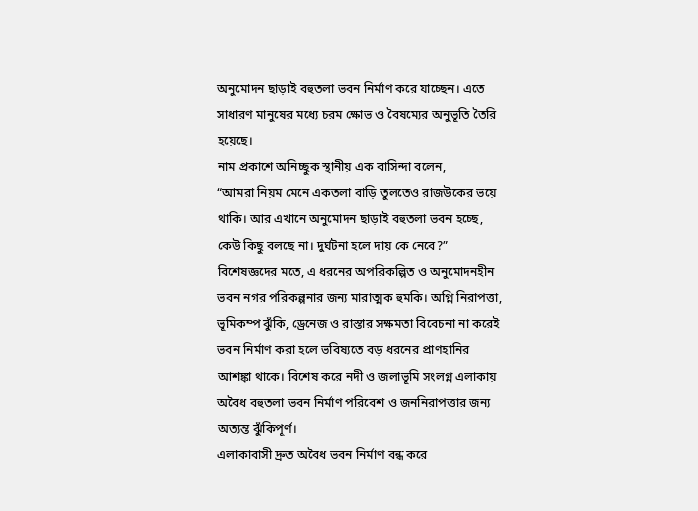অনুমোদন ছাড়াই বহুতলা ভবন নির্মাণ করে যাচ্ছেন। এতে সাধারণ মানুষের মধ্যে চরম ক্ষোভ ও বৈষম্যের অনুভূতি তৈরি হয়েছে।
নাম প্রকাশে অনিচ্ছুক স্থানীয় এক বাসিন্দা বলেন,
“আমরা নিয়ম মেনে একতলা বাড়ি তুলতেও রাজউকের ভয়ে থাকি। আর এখানে অনুমোদন ছাড়াই বহুতলা ভবন হচ্ছে, কেউ কিছু বলছে না। দুর্ঘটনা হলে দায় কে নেবে?”
বিশেষজ্ঞদের মতে, এ ধরনের অপরিকল্পিত ও অনুমোদনহীন ভবন নগর পরিকল্পনার জন্য মারাত্মক হুমকি। অগ্নি নিরাপত্তা, ভূমিকম্প ঝুঁকি, ড্রেনেজ ও রাস্তার সক্ষমতা বিবেচনা না করেই ভবন নির্মাণ করা হলে ভবিষ্যতে বড় ধরনের প্রাণহানির আশঙ্কা থাকে। বিশেষ করে নদী ও জলাভূমি সংলগ্ন এলাকায় অবৈধ বহুতলা ভবন নির্মাণ পরিবেশ ও জননিরাপত্তার জন্য অত্যন্ত ঝুঁকিপূর্ণ।
এলাকাবাসী দ্রুত অবৈধ ভবন নির্মাণ বন্ধ করে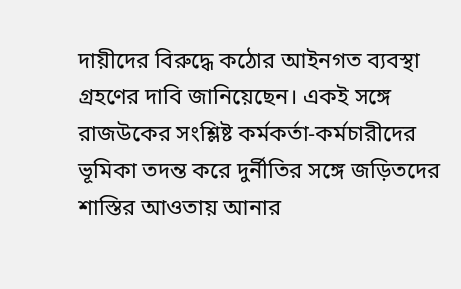দায়ীদের বিরুদ্ধে কঠোর আইনগত ব্যবস্থা গ্রহণের দাবি জানিয়েছেন। একই সঙ্গে রাজউকের সংশ্লিষ্ট কর্মকর্তা-কর্মচারীদের ভূমিকা তদন্ত করে দুর্নীতির সঙ্গে জড়িতদের শাস্তির আওতায় আনার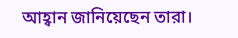আহ্বান জানিয়েছেন তারা।